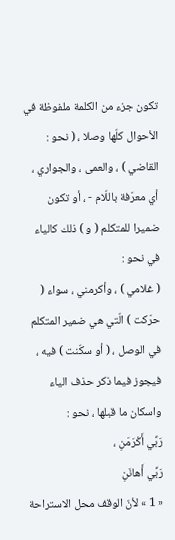تكون جزء من الكلمة ملفوظة في الأحوال كلّها وصلا ، ( نحو : القاضي ) ، والعمى ، والجواري ، أي معرّفة باللّام - ، أو تكون ضميرا للمتكلم ( و ) ذلك كالياء في نحو :
( غلامي ) ، وأكرمني ، سواء ( حرّكت ) الّتي هي ضمير المتكلم في الوصل ، ( أو سكّنت ) فيه ، فيجوز فيما ذكر حذف الياء واسكان ما قبلها ، نحو :
رَبِّي أَكْرَمَنِ ،
رَبِّي أَهانَنِ
« 1 » لأنّ الوقف محل الاستراحة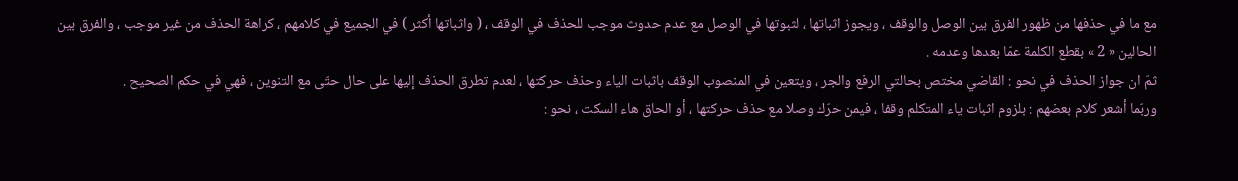مع ما في حذفها من ظهور الفرق بين الوصل والوقف ، ويجوز اثباتها ، لثبوتها في الوصل مع عدم حدوث موجب للحذف في الوقف ، ( واثباتها أكثر ) في الجميع في كلامهم ، كراهة الحذف من غير موجب ، والفرق بين الحالين « 2 » بقطع الكلمة عمّا بعدها وعدمه .
ثمّ ان جواز الحذف في نحو : القاضي مختص بحالتي الرفع والجر ، ويتعين في المنصوب الوقف باثبات الياء وحذف حركتها ، لعدم تطرق الحذف إليها على حال حتّى مع التنوين ، فهي في حكم الصحيح .
وربّما أشعر كلام بعضهم : بلزوم اثبات ياء المتكلم وقفا ، فيمن حرّك وصلا مع حذف حركتها ، أو الحاق هاء السكت ، نحو :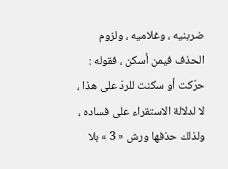ضربنيه ، وغلاميه ، ولزوم الحذف فيمن أسكن ، فقوله : حرّكت أو سكنت للردّ على هذا ، لا لدلالة الاستقراء على فساده ، ولذلك حذفها ورش « 3 » بلا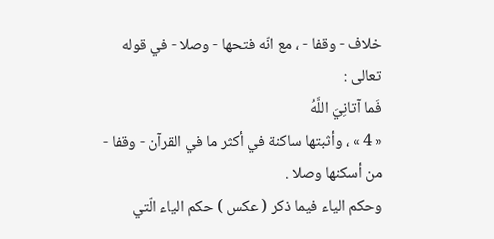خلاف - وقفا - ، مع انّه فتحها - وصلا - في قوله تعالى :
فَما آتانِيَ اللَّهُ
« 4 » ، وأثبتها ساكنة في أكثر ما في القرآن - وقفا - من أسكنها وصلا .
وحكم الياء فيما ذكر ( عكس ) حكم الياء الّتي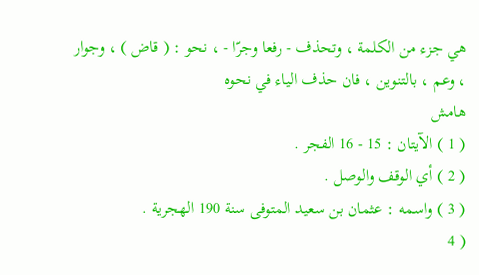هي جزء من الكلمة ، وتحذف - رفعا وجرّا - ، نحو : ( قاض ) ، وجوار ، وعم ، بالتنوين ، فان حذف الياء في نحوه
هامش
( 1 ) الآيتان : 15 - 16 الفجر .
( 2 ) أي الوقف والوصل .
( 3 ) واسمه : عثمان بن سعيد المتوفى سنة 190 الهجرية .
( 4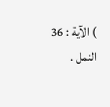) الآية : 36 النمل .